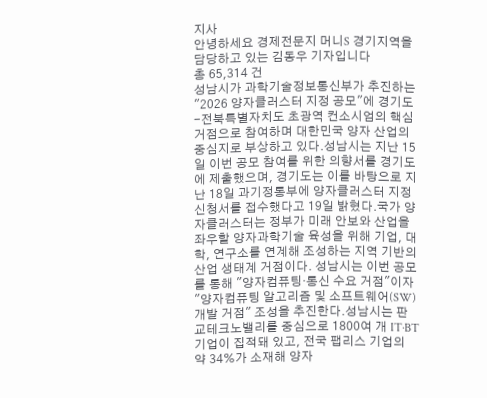지사
안녕하세요 경제전문지 머니S 경기지역을 담당하고 있는 김동우 기자입니다
총 65,314 건
성남시가 과학기술정보통신부가 추진하는 "2026 양자클러스터 지정 공모"에 경기도-전북특별자치도 초광역 컨소시엄의 핵심 거점으로 참여하며 대한민국 양자 산업의 중심지로 부상하고 있다.성남시는 지난 15일 이번 공모 참여를 위한 의향서를 경기도에 제출했으며, 경기도는 이를 바탕으로 지난 18일 과기정통부에 양자클러스터 지정 신청서를 접수했다고 19일 밝혔다.국가 양자클러스터는 정부가 미래 안보와 산업을 좌우할 양자과학기술 육성을 위해 기업, 대학, 연구소를 연계해 조성하는 지역 기반의 산업 생태계 거점이다. 성남시는 이번 공모를 통해 "양자컴퓨팅·통신 수요 거점"이자 "양자컴퓨팅 알고리즘 및 소프트웨어(SW) 개발 거점" 조성을 추진한다.성남시는 판교테크노밸리를 중심으로 1800여 개 IT·BT 기업이 집적돼 있고, 전국 팹리스 기업의 약 34%가 소재해 양자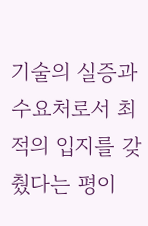기술의 실증과 수요처로서 최적의 입지를 갖췄다는 평이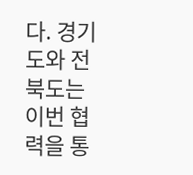다. 경기도와 전북도는 이번 협력을 통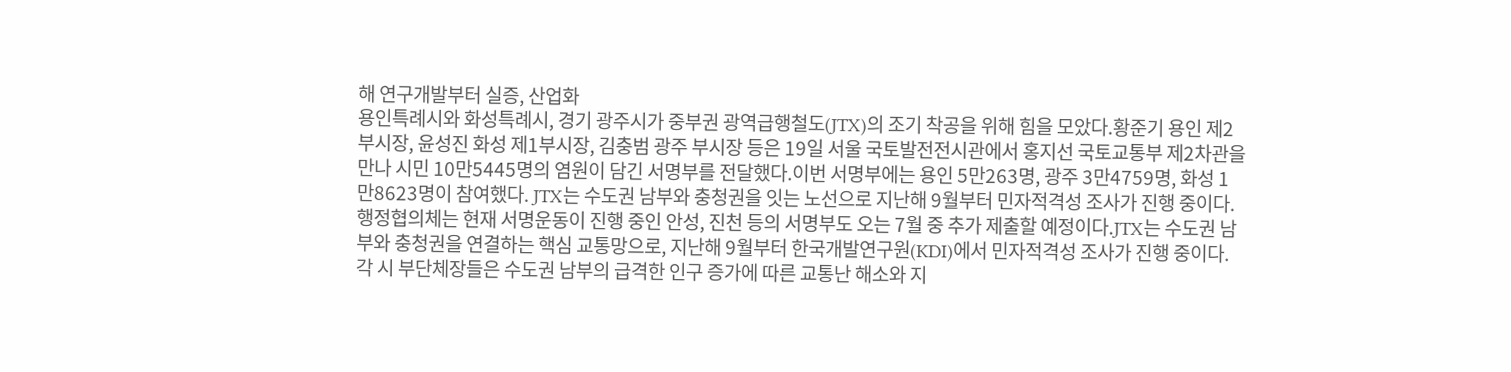해 연구개발부터 실증, 산업화
용인특례시와 화성특례시, 경기 광주시가 중부권 광역급행철도(JTX)의 조기 착공을 위해 힘을 모았다.황준기 용인 제2부시장, 윤성진 화성 제1부시장, 김충범 광주 부시장 등은 19일 서울 국토발전전시관에서 홍지선 국토교통부 제2차관을 만나 시민 10만5445명의 염원이 담긴 서명부를 전달했다.이번 서명부에는 용인 5만263명, 광주 3만4759명, 화성 1만8623명이 참여했다. JTX는 수도권 남부와 충청권을 잇는 노선으로 지난해 9월부터 민자적격성 조사가 진행 중이다. 행정협의체는 현재 서명운동이 진행 중인 안성, 진천 등의 서명부도 오는 7월 중 추가 제출할 예정이다.JTX는 수도권 남부와 충청권을 연결하는 핵심 교통망으로, 지난해 9월부터 한국개발연구원(KDI)에서 민자적격성 조사가 진행 중이다. 각 시 부단체장들은 수도권 남부의 급격한 인구 증가에 따른 교통난 해소와 지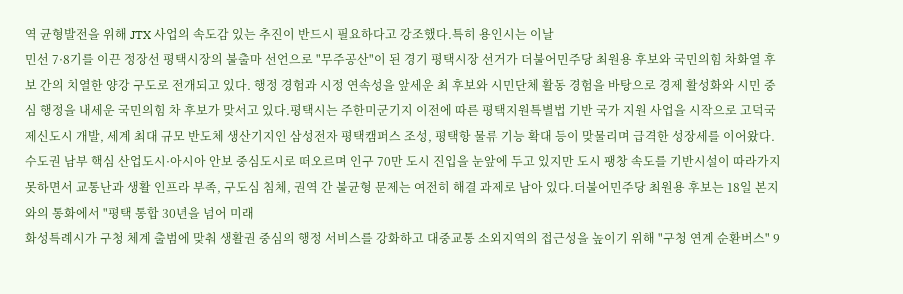역 균형발전을 위해 JTX 사업의 속도감 있는 추진이 반드시 필요하다고 강조했다.특히 용인시는 이날
민선 7·8기를 이끈 정장선 평택시장의 불출마 선언으로 "무주공산"이 된 경기 평택시장 선거가 더불어민주당 최원용 후보와 국민의힘 차화열 후보 간의 치열한 양강 구도로 전개되고 있다. 행정 경험과 시정 연속성을 앞세운 최 후보와 시민단체 활동 경험을 바탕으로 경제 활성화와 시민 중심 행정을 내세운 국민의힘 차 후보가 맞서고 있다.평택시는 주한미군기지 이전에 따른 평택지원특별법 기반 국가 지원 사업을 시작으로 고덕국제신도시 개발, 세계 최대 규모 반도체 생산기지인 삼성전자 평택캠퍼스 조성, 평택항 물류 기능 확대 등이 맞물리며 급격한 성장세를 이어왔다.수도권 남부 핵심 산업도시·아시아 안보 중심도시로 떠오르며 인구 70만 도시 진입을 눈앞에 두고 있지만 도시 팽창 속도를 기반시설이 따라가지 못하면서 교통난과 생활 인프라 부족, 구도심 침체, 권역 간 불균형 문제는 여전히 해결 과제로 남아 있다.더불어민주당 최원용 후보는 18일 본지와의 통화에서 "평택 통합 30년을 넘어 미래
화성특례시가 구청 체계 출범에 맞춰 생활권 중심의 행정 서비스를 강화하고 대중교통 소외지역의 접근성을 높이기 위해 "구청 연계 순환버스" 9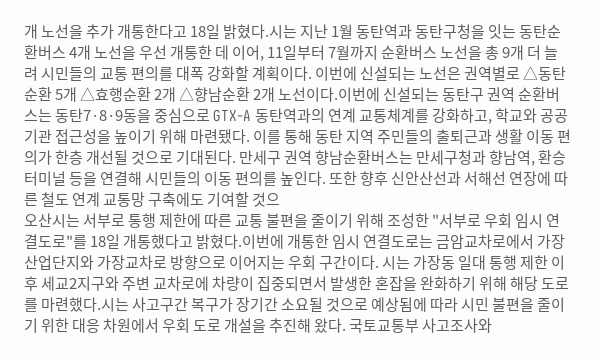개 노선을 추가 개통한다고 18일 밝혔다.시는 지난 1월 동탄역과 동탄구청을 잇는 동탄순환버스 4개 노선을 우선 개통한 데 이어, 11일부터 7월까지 순환버스 노선을 총 9개 더 늘려 시민들의 교통 편의를 대폭 강화할 계획이다. 이번에 신설되는 노선은 권역별로 △동탄순환 5개 △효행순환 2개 △향남순환 2개 노선이다.이번에 신설되는 동탄구 권역 순환버스는 동탄7·8·9동을 중심으로 GTX-A 동탄역과의 연계 교통체계를 강화하고, 학교와 공공기관 접근성을 높이기 위해 마련됐다. 이를 통해 동탄 지역 주민들의 출퇴근과 생활 이동 편의가 한층 개선될 것으로 기대된다. 만세구 권역 향남순환버스는 만세구청과 향남역, 환승터미널 등을 연결해 시민들의 이동 편의를 높인다. 또한 향후 신안산선과 서해선 연장에 따른 철도 연계 교통망 구축에도 기여할 것으
오산시는 서부로 통행 제한에 따른 교통 불편을 줄이기 위해 조성한 "서부로 우회 임시 연결도로"를 18일 개통했다고 밝혔다.이번에 개통한 임시 연결도로는 금암교차로에서 가장산업단지와 가장교차로 방향으로 이어지는 우회 구간이다. 시는 가장동 일대 통행 제한 이후 세교2지구와 주변 교차로에 차량이 집중되면서 발생한 혼잡을 완화하기 위해 해당 도로를 마련했다.시는 사고구간 복구가 장기간 소요될 것으로 예상됨에 따라 시민 불편을 줄이기 위한 대응 차원에서 우회 도로 개설을 추진해 왔다. 국토교통부 사고조사와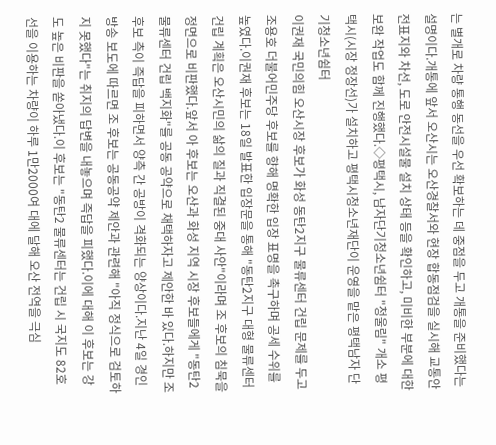는 별개로 차량 통행 동선을 우선 확보하는 데 중점을 두고 개통을 준비했다는 설명이다.개통에 앞서 오산시는 오산경찰서와 현장 합동점검을 실시해 교통안전표지와 차선, 도로 안전시설물 설치 상태 등을 확인하고, 미비한 부분에 대한 보완 작업도 함께 진행했다.◇평택시, 남자단기청소년쉼터 "청울림" 개소 평택시(시장 정장선)가 설치하고 평택시청소년재단이 운영을 맡은 평택남자 단기청소년쉼터
이권재 국민의힘 오산시장 후보가 화성 동탄2지구 물류센터 건립 문제를 두고 조용호 더불어민주당 후보를 향해 명확한 입장 표명을 촉구하며 공세 수위를 높였다.이권재 후보는 18일 발표한 입장문을 통해 "동탄2지구 대형 물류센터 건립 계획은 오산시민의 삶의 질과 직결된 중대 사안"이라며 조 후보의 침묵을 정면으로 비판했다.앞서 아 후보는 오산과 화성 지역 시장 후보들에게 "동탄2 물류센터 건립 백지화"를 공동 공약으로 채택하자고 제안한 바 있다.하지만 조 후보 측이 즉답을 피하면서 양측 간 공방이 격화되는 양상이다.지난 4일 경인방송 보도에 따르면 조 후보는 공동공약 제안과 관련해 "아직 정식으로 검토하지 못했다"는 취지의 답변을 내놓으며 즉답을 피했다.이에 대해 이 후보는 강도 높은 비판을 쏟아냈다.이 후보는 "동탄2 물류센터는 건립 시 국지도 82호선을 이용하는 차량이 하루 1만2000여 대에 달해 오산 전역을 극심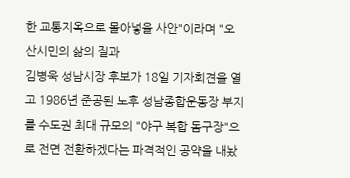한 교통지옥으로 몰아넣을 사안"이라며 "오산시민의 삶의 질과
김병욱 성남시장 후보가 18일 기자회견을 열고 1986년 준공된 노후 성남종합운동장 부지를 수도권 최대 규모의 "야구 복합 돔구장"으로 전면 전환하겠다는 파격적인 공약을 내놨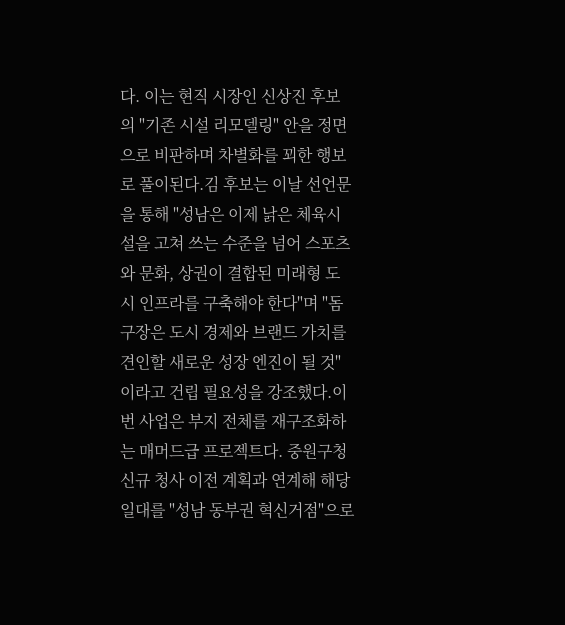다. 이는 현직 시장인 신상진 후보의 "기존 시설 리모델링" 안을 정면으로 비판하며 차별화를 꾀한 행보로 풀이된다.김 후보는 이날 선언문을 통해 "성남은 이제 낡은 체육시설을 고쳐 쓰는 수준을 넘어 스포츠와 문화, 상권이 결합된 미래형 도시 인프라를 구축해야 한다"며 "돔구장은 도시 경제와 브랜드 가치를 견인할 새로운 성장 엔진이 될 것"이라고 건립 필요성을 강조했다.이번 사업은 부지 전체를 재구조화하는 매머드급 프로젝트다. 중원구청 신규 청사 이전 계획과 연계해 해당 일대를 "성남 동부권 혁신거점"으로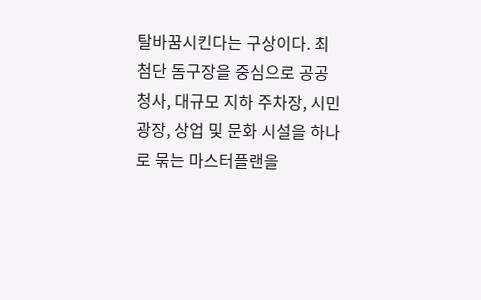탈바꿈시킨다는 구상이다. 최첨단 돔구장을 중심으로 공공청사, 대규모 지하 주차장, 시민 광장, 상업 및 문화 시설을 하나로 묶는 마스터플랜을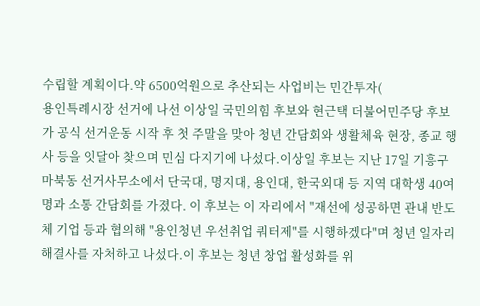수립할 계획이다.약 6500억원으로 추산되는 사업비는 민간투자(
용인특례시장 선거에 나선 이상일 국민의힘 후보와 현근택 더불어민주당 후보가 공식 선거운동 시작 후 첫 주말을 맞아 청년 간담회와 생활체육 현장, 종교 행사 등을 잇달아 찾으며 민심 다지기에 나섰다.이상일 후보는 지난 17일 기흥구 마북동 선거사무소에서 단국대, 명지대, 용인대, 한국외대 등 지역 대학생 40여 명과 소통 간담회를 가졌다. 이 후보는 이 자리에서 "재선에 성공하면 관내 반도체 기업 등과 협의해 "용인청년 우선취업 쿼터제"를 시행하겠다"며 청년 일자리 해결사를 자처하고 나섰다.이 후보는 청년 창업 활성화를 위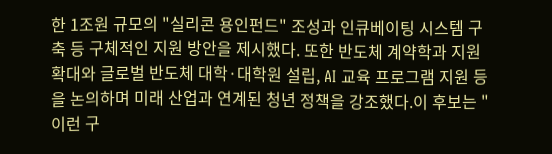한 1조원 규모의 "실리콘 용인펀드" 조성과 인큐베이팅 시스템 구축 등 구체적인 지원 방안을 제시했다. 또한 반도체 계약학과 지원 확대와 글로벌 반도체 대학·대학원 설립, AI 교육 프로그램 지원 등을 논의하며 미래 산업과 연계된 청년 정책을 강조했다.이 후보는 "이런 구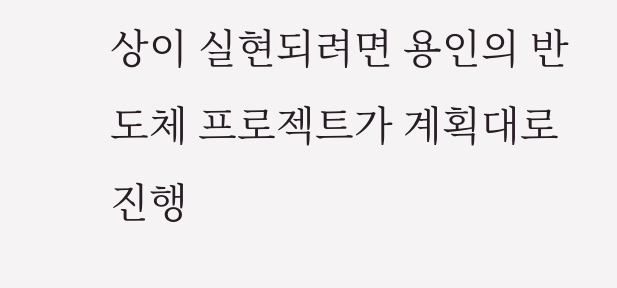상이 실현되려면 용인의 반도체 프로젝트가 계획대로 진행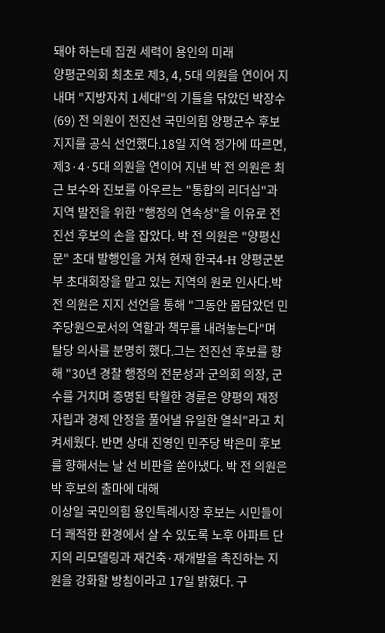돼야 하는데 집권 세력이 용인의 미래
양평군의회 최초로 제3, 4, 5대 의원을 연이어 지내며 "지방자치 1세대"의 기틀을 닦았던 박장수(69) 전 의원이 전진선 국민의힘 양평군수 후보 지지를 공식 선언했다.18일 지역 정가에 따르면, 제3·4·5대 의원을 연이어 지낸 박 전 의원은 최근 보수와 진보를 아우르는 "통합의 리더십"과 지역 발전을 위한 "행정의 연속성"을 이유로 전진선 후보의 손을 잡았다. 박 전 의원은 "양평신문" 초대 발행인을 거쳐 현재 한국4-H 양평군본부 초대회장을 맡고 있는 지역의 원로 인사다.박 전 의원은 지지 선언을 통해 "그동안 몸담았던 민주당원으로서의 역할과 책무를 내려놓는다"며 탈당 의사를 분명히 했다.그는 전진선 후보를 향해 "30년 경찰 행정의 전문성과 군의회 의장, 군수를 거치며 증명된 탁월한 경륜은 양평의 재정 자립과 경제 안정을 풀어낼 유일한 열쇠"라고 치켜세웠다. 반면 상대 진영인 민주당 박은미 후보를 향해서는 날 선 비판을 쏟아냈다. 박 전 의원은 박 후보의 출마에 대해
이상일 국민의힘 용인특례시장 후보는 시민들이 더 쾌적한 환경에서 살 수 있도록 노후 아파트 단지의 리모델링과 재건축·재개발을 촉진하는 지원을 강화할 방침이라고 17일 밝혔다. 구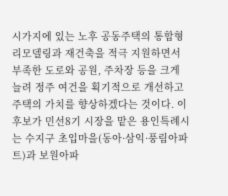시가지에 있는 노후 공동주택의 통합형 리모델링과 재건축을 적극 지원하면서 부족한 도로와 공원, 주차장 등을 크게 늘려 정주 여건을 획기적으로 개선하고 주택의 가치를 향상하겠다는 것이다. 이 후보가 민선8기 시장을 맡은 용인특례시는 수지구 초입마을(동아·삼익·풍림아파트)과 보원아파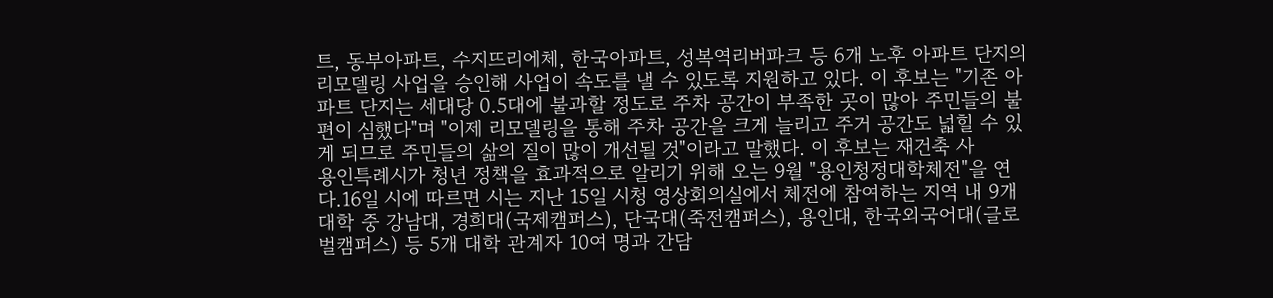트, 동부아파트, 수지뜨리에체, 한국아파트, 성복역리버파크 등 6개 노후 아파트 단지의 리모델링 사업을 승인해 사업이 속도를 낼 수 있도록 지원하고 있다. 이 후보는 "기존 아파트 단지는 세대당 0.5대에 불과할 정도로 주차 공간이 부족한 곳이 많아 주민들의 불편이 심했다"며 "이제 리모델링을 통해 주차 공간을 크게 늘리고 주거 공간도 넓힐 수 있게 되므로 주민들의 삶의 질이 많이 개선될 것"이라고 말했다. 이 후보는 재건축 사
용인특례시가 청년 정책을 효과적으로 알리기 위해 오는 9월 "용인청정대학체전"을 연다.16일 시에 따르면 시는 지난 15일 시청 영상회의실에서 체전에 참여하는 지역 내 9개 대학 중 강남대, 경희대(국제캠퍼스), 단국대(죽전캠퍼스), 용인대, 한국외국어대(글로벌캠퍼스) 등 5개 대학 관계자 10여 명과 간담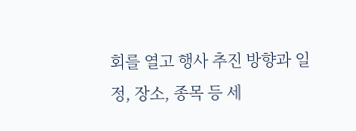회를 열고 행사 추진 방향과 일정, 장소, 종목 등 세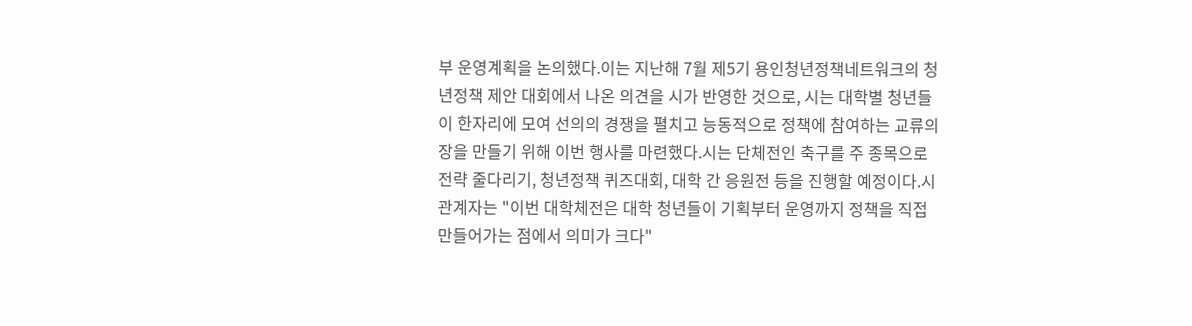부 운영계획을 논의했다.이는 지난해 7월 제5기 용인청년정책네트워크의 청년정책 제안 대회에서 나온 의견을 시가 반영한 것으로, 시는 대학별 청년들이 한자리에 모여 선의의 경쟁을 펼치고 능동적으로 정책에 참여하는 교류의 장을 만들기 위해 이번 행사를 마련했다.시는 단체전인 축구를 주 종목으로 전략 줄다리기, 청년정책 퀴즈대회, 대학 간 응원전 등을 진행할 예정이다.시 관계자는 "이번 대학체전은 대학 청년들이 기획부터 운영까지 정책을 직접 만들어가는 점에서 의미가 크다"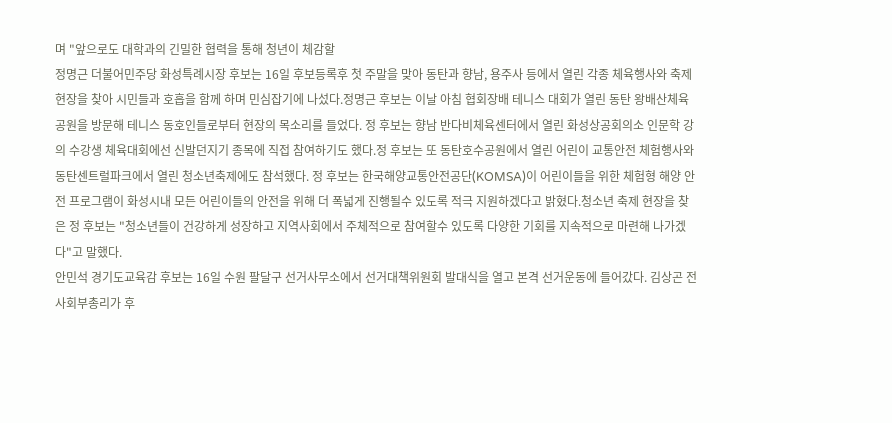며 "앞으로도 대학과의 긴밀한 협력을 통해 청년이 체감할
정명근 더불어민주당 화성특례시장 후보는 16일 후보등록후 첫 주말을 맞아 동탄과 향남, 용주사 등에서 열린 각종 체육행사와 축제현장을 찾아 시민들과 호흡을 함께 하며 민심잡기에 나섰다.정명근 후보는 이날 아침 협회장배 테니스 대회가 열린 동탄 왕배산체육공원을 방문해 테니스 동호인들로부터 현장의 목소리를 들었다. 정 후보는 향남 반다비체육센터에서 열린 화성상공회의소 인문학 강의 수강생 체육대회에선 신발던지기 종목에 직접 참여하기도 했다.정 후보는 또 동탄호수공원에서 열린 어린이 교통안전 체험행사와 동탄센트럴파크에서 열린 청소년축제에도 참석했다. 정 후보는 한국해양교통안전공단(KOMSA)이 어린이들을 위한 체험형 해양 안전 프로그램이 화성시내 모든 어린이들의 안전을 위해 더 폭넓게 진행될수 있도록 적극 지원하겠다고 밝혔다.청소년 축제 현장을 찾은 정 후보는 "청소년들이 건강하게 성장하고 지역사회에서 주체적으로 참여할수 있도록 다양한 기회를 지속적으로 마련해 나가겠다"고 말했다.
안민석 경기도교육감 후보는 16일 수원 팔달구 선거사무소에서 선거대책위원회 발대식을 열고 본격 선거운동에 들어갔다. 김상곤 전 사회부총리가 후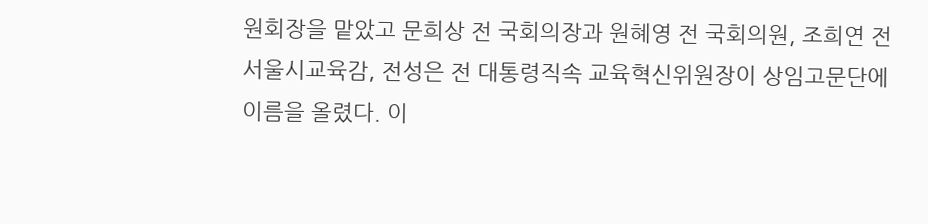원회장을 맡았고 문희상 전 국회의장과 원혜영 전 국회의원, 조희연 전 서울시교육감, 전성은 전 대통령직속 교육혁신위원장이 상임고문단에 이름을 올렸다. 이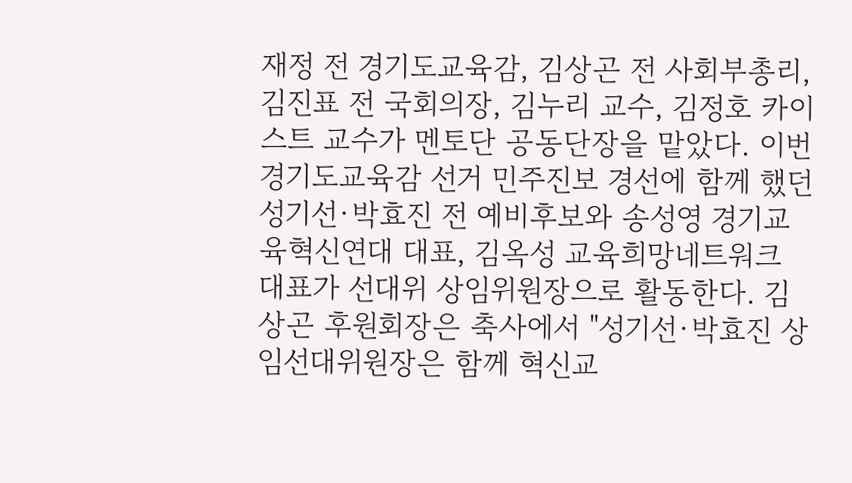재정 전 경기도교육감, 김상곤 전 사회부총리, 김진표 전 국회의장, 김누리 교수, 김정호 카이스트 교수가 멘토단 공동단장을 맡았다. 이번 경기도교육감 선거 민주진보 경선에 함께 했던 성기선·박효진 전 예비후보와 송성영 경기교육혁신연대 대표, 김옥성 교육희망네트워크 대표가 선대위 상임위원장으로 활동한다. 김상곤 후원회장은 축사에서 "성기선·박효진 상임선대위원장은 함께 혁신교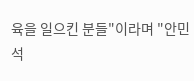육을 일으킨 분들"이라며 "안민석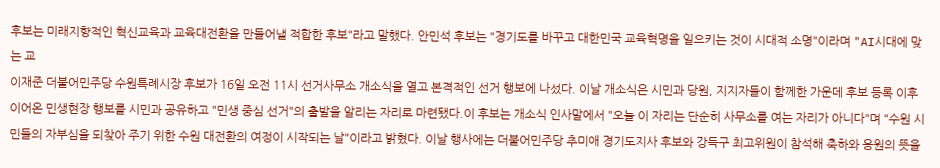후보는 미래지향적인 혁신교육과 교육대전환을 만들어낼 적합한 후보"라고 말했다. 안민석 후보는 "경기도를 바꾸고 대한민국 교육혁명을 일으키는 것이 시대적 소명"이라며 "AI시대에 맞는 교
이재준 더불어민주당 수원특례시장 후보가 16일 오전 11시 선거사무소 개소식을 열고 본격적인 선거 행보에 나섰다. 이날 개소식은 시민과 당원, 지지자들이 함께한 가운데 후보 등록 이후 이어온 민생현장 행보를 시민과 공유하고 "민생 중심 선거"의 출발을 알리는 자리로 마련됐다.이 후보는 개소식 인사말에서 "오늘 이 자리는 단순히 사무소를 여는 자리가 아니다"며 "수원 시민들의 자부심을 되찾아 주기 위한 수원 대전환의 여정이 시작되는 날"이라고 밝혔다. 이날 행사에는 더불어민주당 추미애 경기도지사 후보와 강득구 최고위원이 참석해 축하와 응원의 뜻을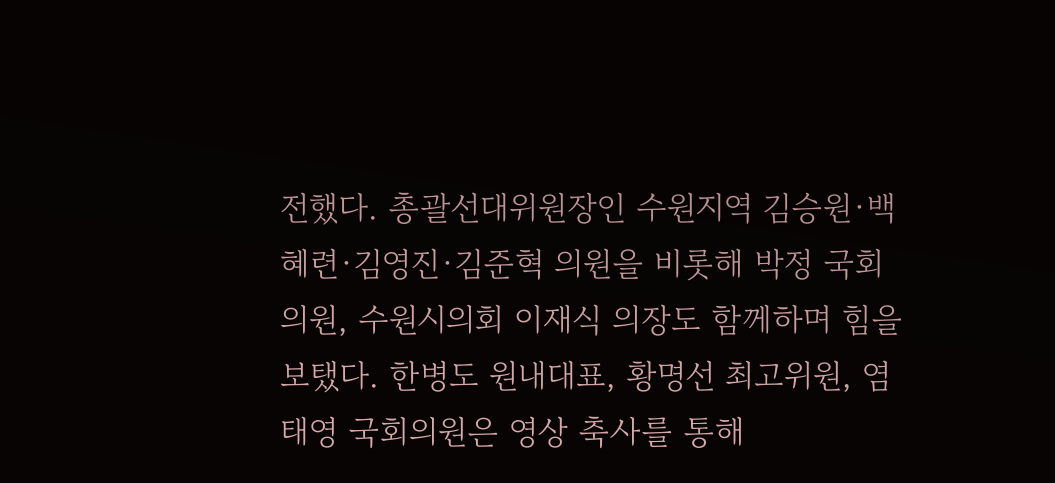전했다. 총괄선대위원장인 수원지역 김승원·백혜련·김영진·김준혁 의원을 비롯해 박정 국회의원, 수원시의회 이재식 의장도 함께하며 힘을 보탰다. 한병도 원내대표, 황명선 최고위원, 염태영 국회의원은 영상 축사를 통해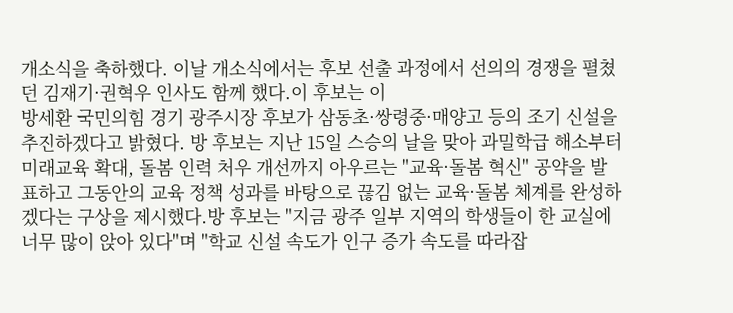개소식을 축하했다. 이날 개소식에서는 후보 선출 과정에서 선의의 경쟁을 펼쳤던 김재기·권혁우 인사도 함께 했다.이 후보는 이
방세환 국민의힘 경기 광주시장 후보가 삼동초·쌍령중·매양고 등의 조기 신설을 추진하겠다고 밝혔다. 방 후보는 지난 15일 스승의 날을 맞아 과밀학급 해소부터 미래교육 확대, 돌봄 인력 처우 개선까지 아우르는 "교육·돌봄 혁신" 공약을 발표하고 그동안의 교육 정책 성과를 바탕으로 끊김 없는 교육·돌봄 체계를 완성하겠다는 구상을 제시했다.방 후보는 "지금 광주 일부 지역의 학생들이 한 교실에 너무 많이 앉아 있다"며 "학교 신설 속도가 인구 증가 속도를 따라잡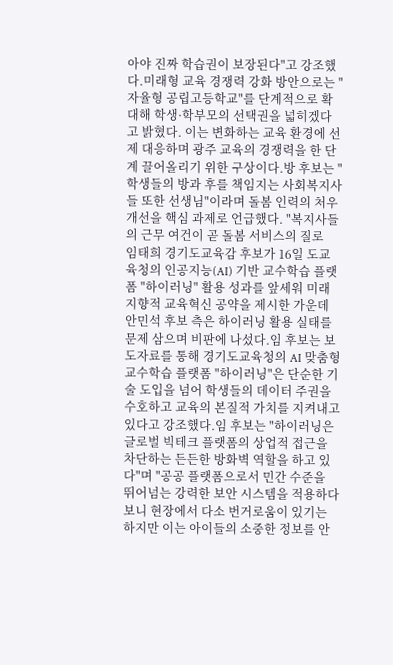아야 진짜 학습권이 보장된다"고 강조했다.미래형 교육 경쟁력 강화 방안으로는 "자율형 공립고등학교"를 단계적으로 확대해 학생·학부모의 선택권을 넓히겠다고 밝혔다. 이는 변화하는 교육 환경에 선제 대응하며 광주 교육의 경쟁력을 한 단계 끌어올리기 위한 구상이다.방 후보는 "학생들의 방과 후를 책임지는 사회복지사들 또한 선생님"이라며 돌봄 인력의 처우 개선을 핵심 과제로 언급했다. "복지사들의 근무 여건이 곧 돌봄 서비스의 질로
임태희 경기도교육감 후보가 16일 도교육청의 인공지능(AI) 기반 교수학습 플랫폼 "하이러닝" 활용 성과를 앞세워 미래지향적 교육혁신 공약을 제시한 가운데 안민석 후보 측은 하이러닝 활용 실태를 문제 삼으며 비판에 나섰다.임 후보는 보도자료를 통해 경기도교육청의 AI 맞춤형 교수학습 플랫폼 "하이러닝"은 단순한 기술 도입을 넘어 학생들의 데이터 주권을 수호하고 교육의 본질적 가치를 지켜내고 있다고 강조했다.임 후보는 "하이러닝은 글로벌 빅테크 플랫폼의 상업적 접근을 차단하는 든든한 방화벽 역할을 하고 있다"며 "공공 플랫폼으로서 민간 수준을 뛰어넘는 강력한 보안 시스템을 적용하다 보니 현장에서 다소 번거로움이 있기는 하지만 이는 아이들의 소중한 정보를 안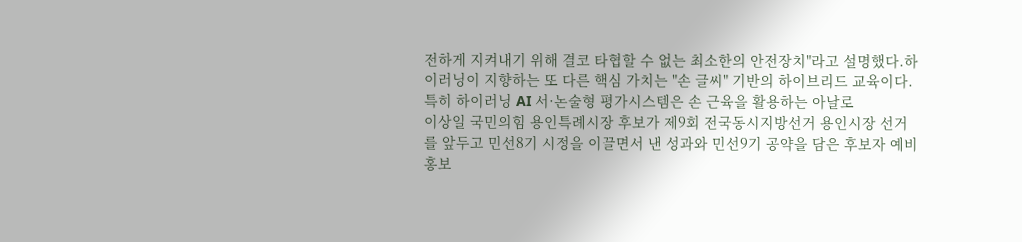전하게 지켜내기 위해 결코 타협할 수 없는 최소한의 안전장치"라고 설명했다.하이러닝이 지향하는 또 다른 핵심 가치는 "손 글씨" 기반의 하이브리드 교육이다. 특히 하이러닝 AI 서·논술형 평가시스템은 손 근육을 활용하는 아날로
이상일 국민의힘 용인특례시장 후보가 제9회 전국동시지방선거 용인시장 선거를 앞두고 민선8기 시정을 이끌면서 낸 성과와 민선9기 공약을 담은 후보자 예비홍보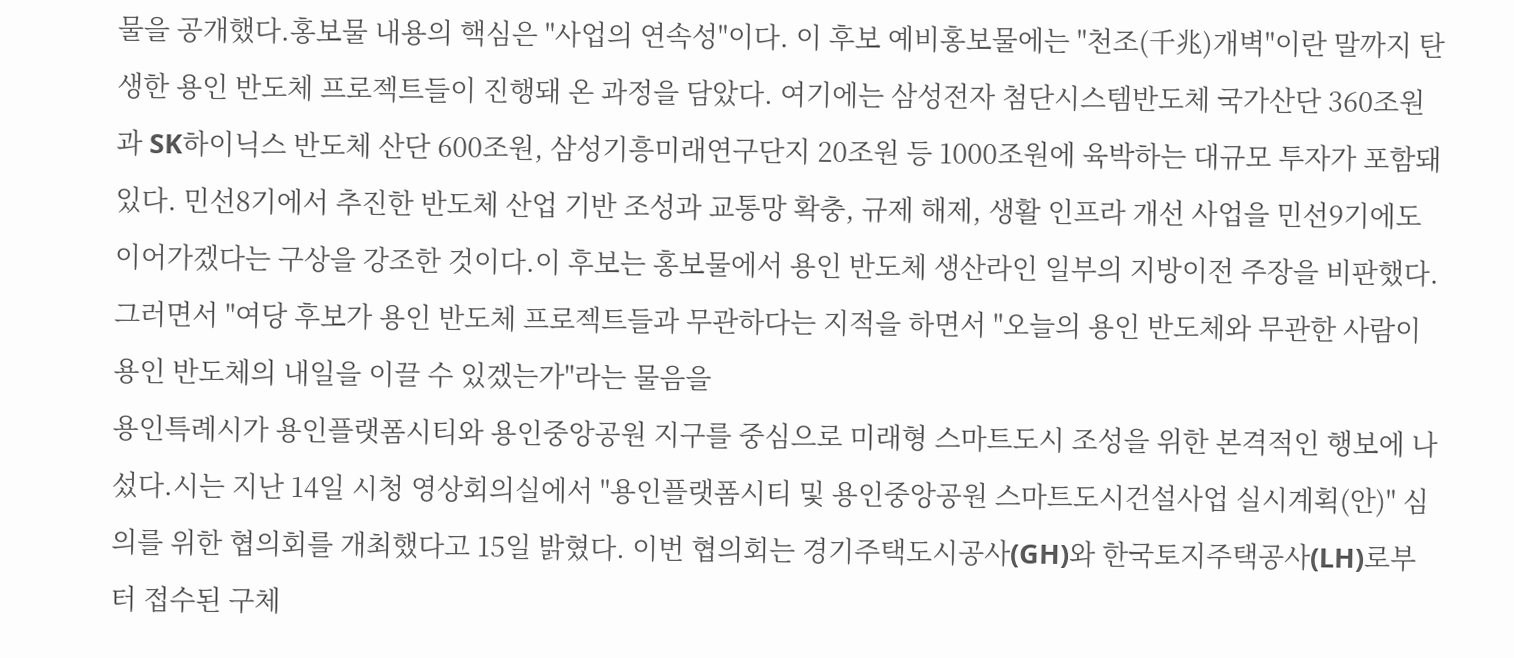물을 공개했다.홍보물 내용의 핵심은 "사업의 연속성"이다. 이 후보 예비홍보물에는 "천조(千兆)개벽"이란 말까지 탄생한 용인 반도체 프로젝트들이 진행돼 온 과정을 담았다. 여기에는 삼성전자 첨단시스템반도체 국가산단 360조원과 SK하이닉스 반도체 산단 600조원, 삼성기흥미래연구단지 20조원 등 1000조원에 육박하는 대규모 투자가 포함돼 있다. 민선8기에서 추진한 반도체 산업 기반 조성과 교통망 확충, 규제 해제, 생활 인프라 개선 사업을 민선9기에도 이어가겠다는 구상을 강조한 것이다.이 후보는 홍보물에서 용인 반도체 생산라인 일부의 지방이전 주장을 비판했다. 그러면서 "여당 후보가 용인 반도체 프로젝트들과 무관하다는 지적을 하면서 "오늘의 용인 반도체와 무관한 사람이 용인 반도체의 내일을 이끌 수 있겠는가"라는 물음을
용인특례시가 용인플랫폼시티와 용인중앙공원 지구를 중심으로 미래형 스마트도시 조성을 위한 본격적인 행보에 나섰다.시는 지난 14일 시청 영상회의실에서 "용인플랫폼시티 및 용인중앙공원 스마트도시건설사업 실시계획(안)" 심의를 위한 협의회를 개최했다고 15일 밝혔다. 이번 협의회는 경기주택도시공사(GH)와 한국토지주택공사(LH)로부터 접수된 구체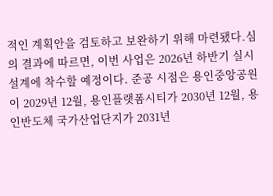적인 계획안을 검토하고 보완하기 위해 마련됐다.심의 결과에 따르면, 이번 사업은 2026년 하반기 실시설계에 착수할 예정이다. 준공 시점은 용인중앙공원이 2029년 12월, 용인플랫폼시티가 2030년 12월, 용인반도체 국가산업단지가 2031년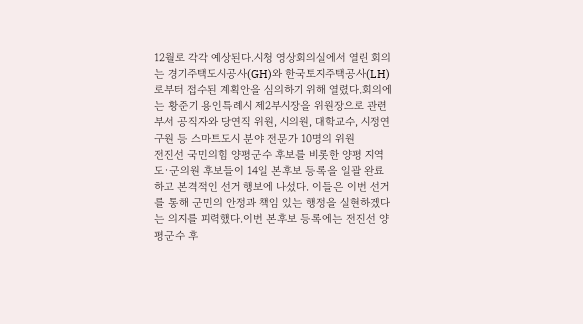12월로 각각 예상된다.시청 영상회의실에서 열린 회의는 경기주택도시공사(GH)와 한국토지주택공사(LH)로부터 접수된 계획안을 심의하기 위해 열렸다.회의에는 황준기 용인특례시 제2부시장을 위원장으로 관련 부서 공직자와 당연직 위원, 시의원, 대학교수, 시정연구원 등 스마트도시 분야 전문가 10명의 위원
전진선 국민의힘 양평군수 후보를 비롯한 양평 지역 도·군의원 후보들이 14일 본후보 등록을 일괄 완료하고 본격적인 선거 행보에 나섰다. 이들은 이번 선거를 통해 군민의 안정과 책임 있는 행정을 실현하겠다는 의지를 피력했다.이번 본후보 등록에는 전진선 양평군수 후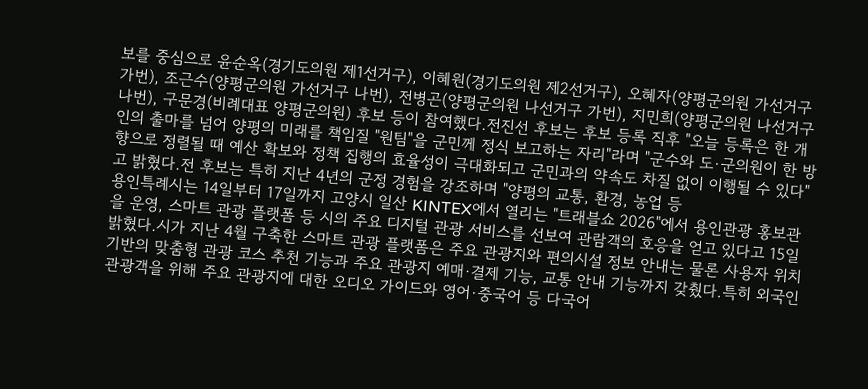보를 중심으로 윤순옥(경기도의원 제1선거구), 이혜원(경기도의원 제2선거구), 오혜자(양평군의원 가선거구 가번), 조근수(양평군의원 가선거구 나번), 전병곤(양평군의원 나선거구 가번), 지민희(양평군의원 나선거구 나번), 구문경(비례대표 양평군의원) 후보 등이 참여했다.전진선 후보는 후보 등록 직후 "오늘 등록은 한 개인의 출마를 넘어 양평의 미래를 책임질 "원팀"을 군민께 정식 보고하는 자리"라며 "군수와 도·군의원이 한 방향으로 정렬될 때 예산 확보와 정책 집행의 효율성이 극대화되고 군민과의 약속도 차질 없이 이행될 수 있다"고 밝혔다.전 후보는 특히 지난 4년의 군정 경험을 강조하며 "양평의 교통, 환경, 농업 등
용인특례시는 14일부터 17일까지 고양시 일산 KINTEX에서 열리는 "트래블쇼 2026"에서 용인관광 홍보관을 운영, 스마트 관광 플랫폼 등 시의 주요 디지털 관광 서비스를 선보여 관람객의 호응을 얻고 있다고 15일 밝혔다.시가 지난 4월 구축한 스마트 관광 플랫폼은 주요 관광지와 편의시설 정보 안내는 물론 사용자 위치 기반의 맞춤형 관광 코스 추천 기능과 주요 관광지 예매·결제 기능, 교통 안내 기능까지 갖췄다.특히 외국인 관광객을 위해 주요 관광지에 대한 오디오 가이드와 영어·중국어 등 다국어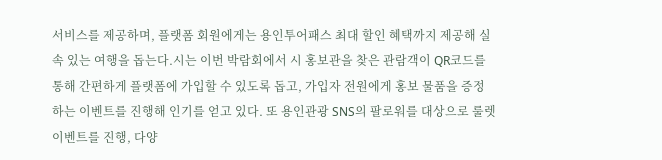서비스를 제공하며, 플랫폼 회원에게는 용인투어패스 최대 할인 혜택까지 제공해 실속 있는 여행을 돕는다.시는 이번 박람회에서 시 홍보관을 찾은 관람객이 QR코드를 통해 간편하게 플랫폼에 가입할 수 있도록 돕고, 가입자 전원에게 홍보 물품을 증정하는 이벤트를 진행해 인기를 얻고 있다. 또 용인관광 SNS의 팔로워를 대상으로 룰렛 이벤트를 진행, 다양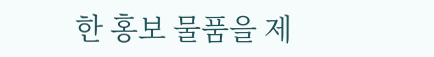한 홍보 물품을 제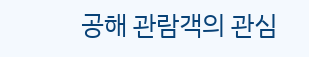공해 관람객의 관심